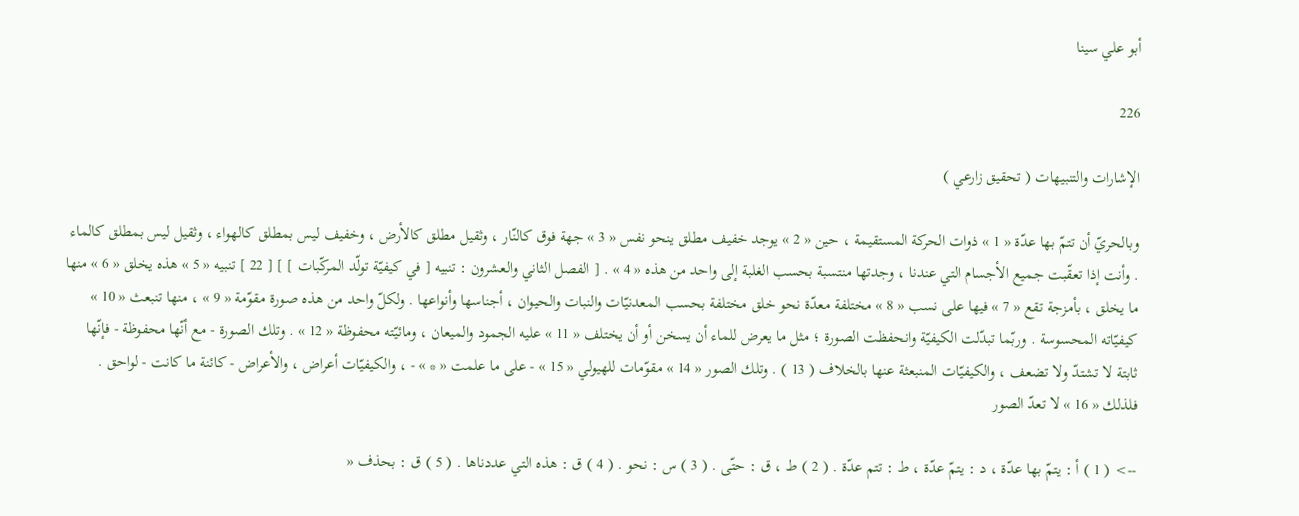أبو علي سينا

226

الإشارات والتنبيهات ( تحقيق زارعي )

وبالحريّ أن تتمّ بها عدّة « 1 » ذوات الحركة المستقيمة ، حين « 2 » يوجد خفيف مطلق ينحو نفس « 3 » جهة فوق كالنّار ، وثقيل مطلق كالأرض ، وخفيف ليس بمطلق كالهواء ، وثقيل ليس بمطلق كالماء . وأنت إذا تعقّبت جميع الأجسام التي عندنا ، وجدتها منتسبة بحسب الغلبة إلى واحد من هذه « 4 » . [ الفصل الثاني والعشرون : تنبيه [ في كيفيّة تولّد المركّبات ] ] [ 22 ] تنبيه « 5 » هذه يخلق « 6 » منها ما يخلق ، بأمزجة تقع « 7 » فيها على نسب « 8 » مختلفة معدّة نحو خلق مختلفة بحسب المعدنيّات والنبات والحيوان ، أجناسها وأنواعها . ولكلّ واحد من هذه صورة مقوّمة « 9 » ، منها تنبعث « 10 » كيفيّاته المحسوسة . وربّما تبدّلت الكيفيّة وانحفظت الصورة ؛ مثل ما يعرض للماء أن يسخن أو أن يختلف « 11 » عليه الجمود والميعان ، ومائيّته محفوظة « 12 » . وتلك الصورة - مع أنّها محفوظة - فإنّها ثابتة لا تشتدّ ولا تضعف ، والكيفيّات المنبعثة عنها بالخلاف ( 13 ) . وتلك الصور « 14 » مقوّمات للهيولي « 15 » - على ما علمت « * » - ، والكيفيّات أعراض ، والأعراض - كائنة ما كانت - لواحق . فلذلك « 16 » لا تعدّ الصور

--> ( 1 ) أ : يتمّ بها عدّة ، د : يتمّ عدّة ، ط : تتم عدّة . ( 2 ) ط ، ق : حتّى . ( 3 ) س : نحو . ( 4 ) ق : هذه التي عددناها . ( 5 ) ق : بحذف «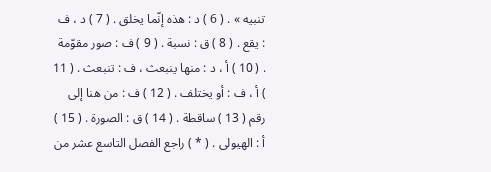تنبيه » . ( 6 ) د : هذه إنّما يخلق . ( 7 ) د ، ف : يقع . ( 8 ) ق : نسبة . ( 9 ) ف : صور مقوّمة . ( 10 ) أ ، د : منها ينبعث ، ف : تنبعث . ( 11 ) أ ، ف : أو يختلف . ( 12 ) ف : من هنا إلى رقم ( 13 ) ساقطة . ( 14 ) ق : الصورة . ( 15 ) أ : الهيولى . ( * ) راجع الفصل التاسع عشر من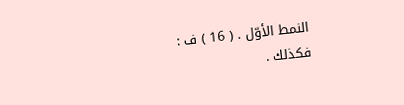النمط الأوّل . ( 16 ) ف : فكذلك .